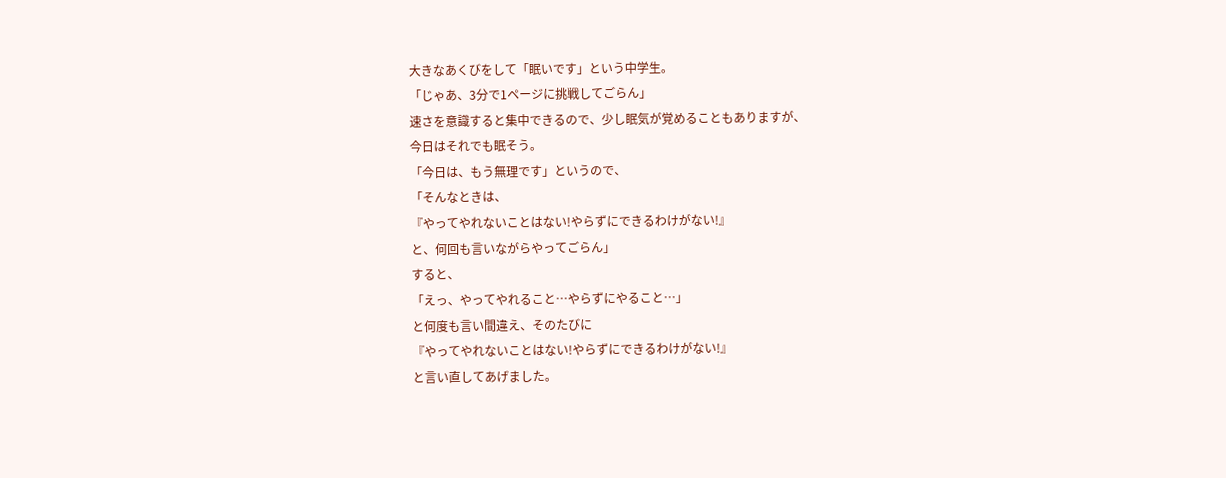大きなあくびをして「眠いです」という中学生。
「じゃあ、3分で1ページに挑戦してごらん」
速さを意識すると集中できるので、少し眠気が覚めることもありますが、
今日はそれでも眠そう。
「今日は、もう無理です」というので、
「そんなときは、
『やってやれないことはない!やらずにできるわけがない!』
と、何回も言いながらやってごらん」
すると、
「えっ、やってやれること…やらずにやること…」
と何度も言い間違え、そのたびに
『やってやれないことはない!やらずにできるわけがない!』
と言い直してあげました。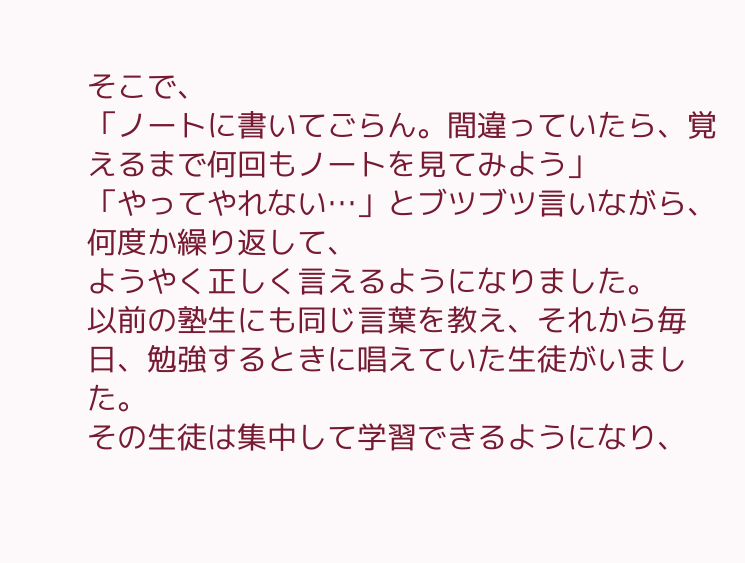そこで、
「ノートに書いてごらん。間違っていたら、覚えるまで何回もノートを見てみよう」
「やってやれない…」とブツブツ言いながら、何度か繰り返して、
ようやく正しく言えるようになりました。
以前の塾生にも同じ言葉を教え、それから毎日、勉強するときに唱えていた生徒がいました。
その生徒は集中して学習できるようになり、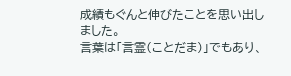成績もぐんと伸びたことを思い出しました。
言葉は「言霊(ことだま)」でもあり、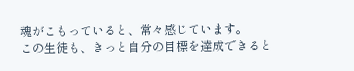魂がこもっていると、常々感じています。
この生徒も、きっと自分の目標を達成できると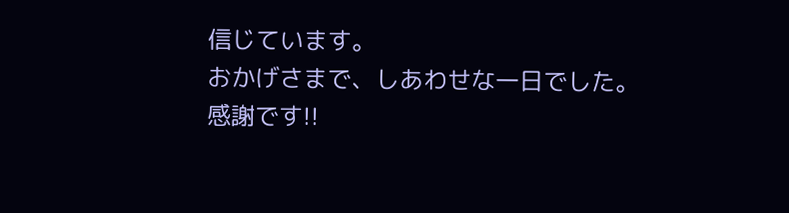信じています。
おかげさまで、しあわせな一日でした。
感謝です!!